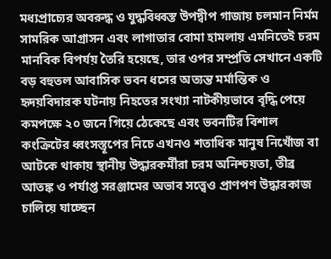মধ্যপ্রাচ্যের অবরুদ্ধ ও যুদ্ধবিধ্বস্ত উপদ্বীপ গাজায় চলমান নির্মম সামরিক আগ্রাসন এবং লাগাতার বোমা হামলায় এমনিতেই চরম মানবিক বিপর্যয় তৈরি হয়েছে, তার ওপর সম্প্রতি সেখানে একটি বড় বহুতল আবাসিক ভবন ধসের অত্যন্ত মর্মান্তিক ও হৃদয়বিদারক ঘটনায় নিহতের সংখ্যা নাটকীয়ভাবে বৃদ্ধি পেয়ে কমপক্ষে ২০ জনে গিয়ে ঠেকেছে এবং ভবনটির বিশাল কংক্রিটের ধ্বংসস্তূপের নিচে এখনও শতাধিক মানুষ নিখোঁজ বা আটকে থাকায় স্থানীয় উদ্ধারকর্মীরা চরম অনিশ্চয়তা, তীব্র আতঙ্ক ও পর্যাপ্ত সরঞ্জামের অভাব সত্ত্বেও প্রাণপণ উদ্ধারকাজ চালিয়ে যাচ্ছেন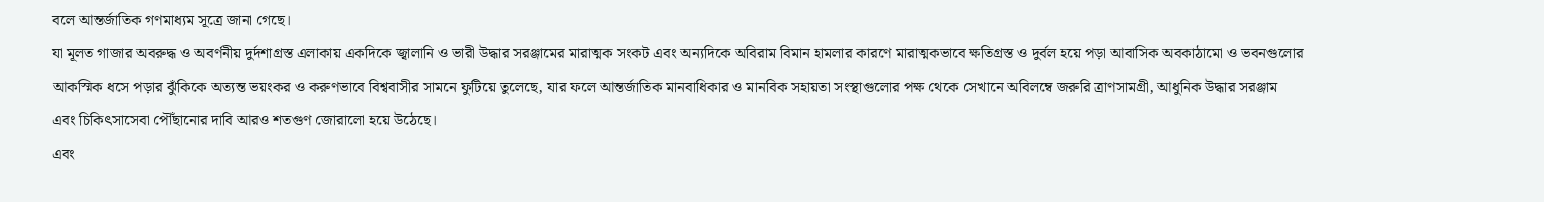বলে আন্তর্জাতিক গণমাধ্যম সূত্রে জানা গেছে।
যা মূলত গাজার অবরুদ্ধ ও অবর্ণনীয় দুর্দশাগ্রস্ত এলাকায় একদিকে জ্বালানি ও ভারী উদ্ধার সরঞ্জামের মারাত্মক সংকট এবং অন্যদিকে অবিরাম বিমান হামলার কারণে মারাত্মকভাবে ক্ষতিগ্রস্ত ও দুর্বল হয়ে পড়া আবাসিক অবকাঠামো ও ভবনগুলোর আকস্মিক ধসে পড়ার ঝুঁকিকে অত্যন্ত ভয়ংকর ও করুণভাবে বিশ্ববাসীর সামনে ফুটিয়ে তুলেছে, যার ফলে আন্তর্জাতিক মানবাধিকার ও মানবিক সহায়তা সংস্থাগুলোর পক্ষ থেকে সেখানে অবিলম্বে জরুরি ত্রাণসামগ্রী, আধুনিক উদ্ধার সরঞ্জাম এবং চিকিৎসাসেবা পৌঁছানোর দাবি আরও শতগুণ জোরালো হয়ে উঠেছে।
এবং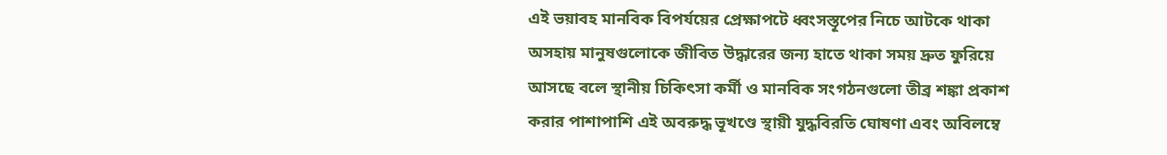এই ভয়াবহ মানবিক বিপর্যয়ের প্রেক্ষাপটে ধ্বংসস্তূপের নিচে আটকে থাকা অসহায় মানুষগুলোকে জীবিত উদ্ধারের জন্য হাতে থাকা সময় দ্রুত ফুরিয়ে আসছে বলে স্থানীয় চিকিৎসা কর্মী ও মানবিক সংগঠনগুলো তীব্র শঙ্কা প্রকাশ করার পাশাপাশি এই অবরুদ্ধ ভূখণ্ডে স্থায়ী যুদ্ধবিরতি ঘোষণা এবং অবিলম্বে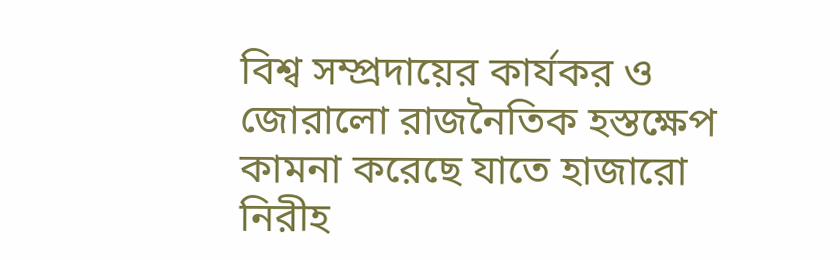বিশ্ব সম্প্রদায়ের কার্যকর ও জোরালো রাজনৈতিক হস্তক্ষেপ কামনা করেছে যাতে হাজারো নিরীহ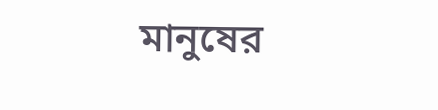মানুষের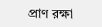প্রাণ রক্ষা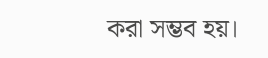করা সম্ভব হয়।